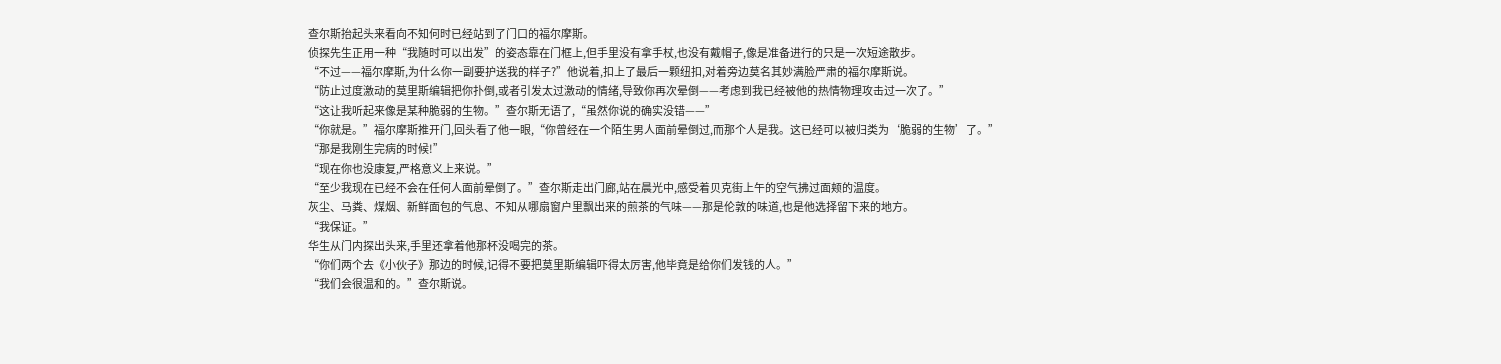查尔斯抬起头来看向不知何时已经站到了门口的福尔摩斯。
侦探先生正用一种“我随时可以出发”的姿态靠在门框上,但手里没有拿手杖,也没有戴帽子,像是准备进行的只是一次短途散步。
“不过——福尔摩斯,为什么你一副要护送我的样子?”他说着,扣上了最后一颗纽扣,对着旁边莫名其妙满脸严肃的福尔摩斯说。
“防止过度激动的莫里斯编辑把你扑倒,或者引发太过激动的情绪,导致你再次晕倒——考虑到我已经被他的热情物理攻击过一次了。”
“这让我听起来像是某种脆弱的生物。”查尔斯无语了,“虽然你说的确实没错——”
“你就是。”福尔摩斯推开门,回头看了他一眼,“你曾经在一个陌生男人面前晕倒过,而那个人是我。这已经可以被归类为‘脆弱的生物’了。”
“那是我刚生完病的时候!”
“现在你也没康复,严格意义上来说。”
“至少我现在已经不会在任何人面前晕倒了。”查尔斯走出门廊,站在晨光中,感受着贝克街上午的空气拂过面颊的温度。
灰尘、马粪、煤烟、新鲜面包的气息、不知从哪扇窗户里飘出来的煎茶的气味——那是伦敦的味道,也是他选择留下来的地方。
“我保证。”
华生从门内探出头来,手里还拿着他那杯没喝完的茶。
“你们两个去《小伙子》那边的时候,记得不要把莫里斯编辑吓得太厉害,他毕竟是给你们发钱的人。”
“我们会很温和的。”查尔斯说。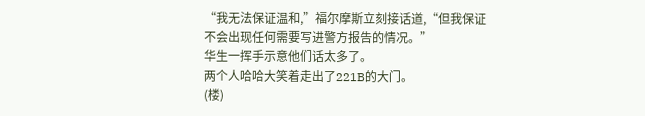“我无法保证温和,”福尔摩斯立刻接话道,“但我保证不会出现任何需要写进警方报告的情况。”
华生一挥手示意他们话太多了。
两个人哈哈大笑着走出了221B的大门。
(楼)